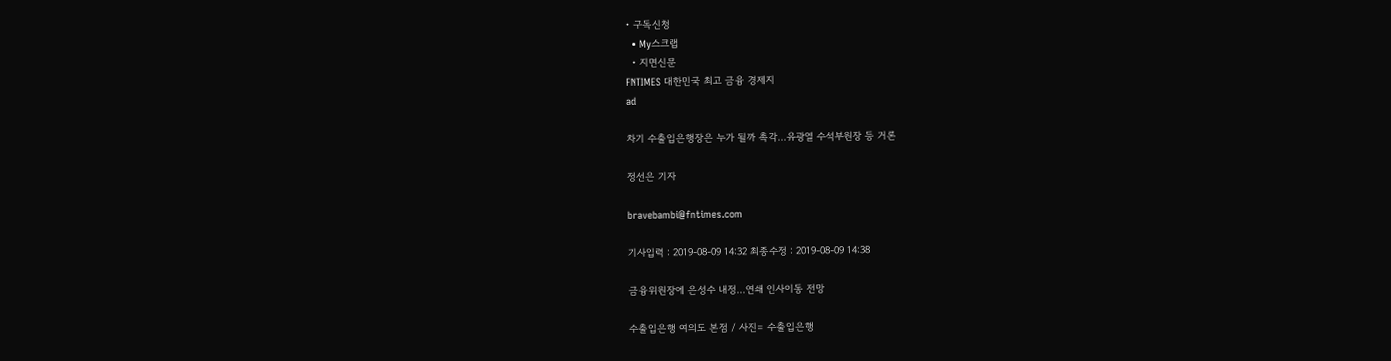• 구독신청
  • My스크랩
  • 지면신문
FNTIMES 대한민국 최고 금융 경제지
ad

차기 수출입은행장은 누가 될까 촉각…유광열 수석부원장 등 거론

정선은 기자

bravebambi@fntimes.com

기사입력 : 2019-08-09 14:32 최종수정 : 2019-08-09 14:38

금융위원장에 은성수 내정…연쇄 인사이동 전망

수출입은행 여의도 본점 / 사진= 수출입은행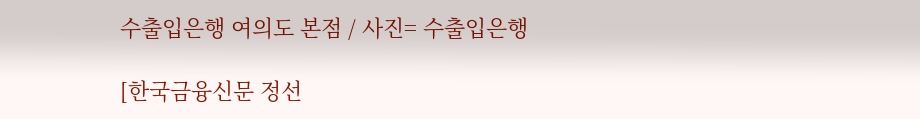수출입은행 여의도 본점 / 사진= 수출입은행

[한국금융신문 정선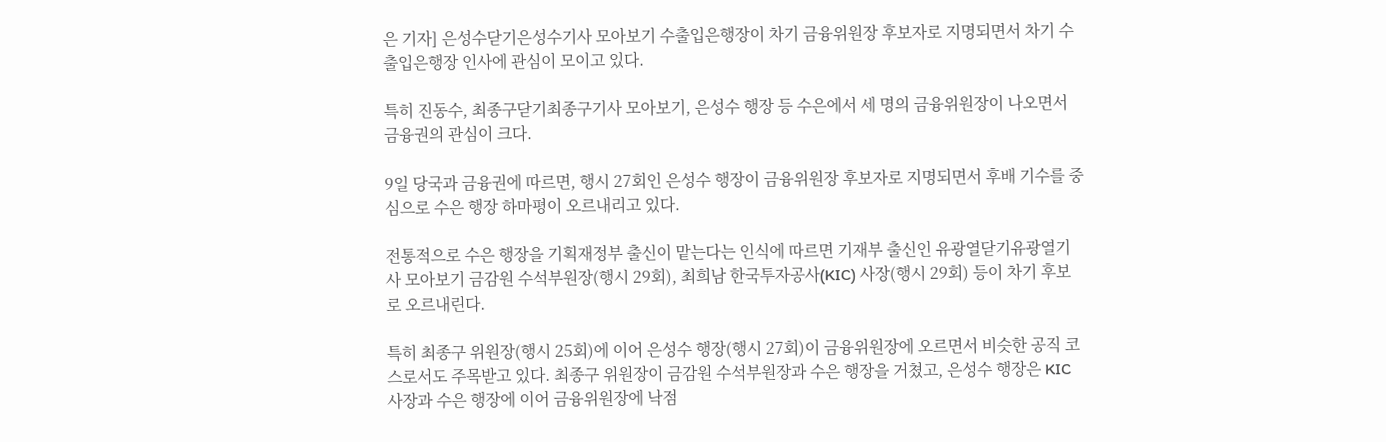은 기자] 은성수닫기은성수기사 모아보기 수출입은행장이 차기 금융위원장 후보자로 지명되면서 차기 수출입은행장 인사에 관심이 모이고 있다.

특히 진동수, 최종구닫기최종구기사 모아보기, 은성수 행장 등 수은에서 세 명의 금융위원장이 나오면서 금융권의 관심이 크다.

9일 당국과 금융권에 따르면, 행시 27회인 은성수 행장이 금융위원장 후보자로 지명되면서 후배 기수를 중심으로 수은 행장 하마평이 오르내리고 있다.

전통적으로 수은 행장을 기획재정부 출신이 맡는다는 인식에 따르면 기재부 출신인 유광열닫기유광열기사 모아보기 금감원 수석부원장(행시 29회), 최희남 한국투자공사(KIC) 사장(행시 29회) 등이 차기 후보로 오르내린다.

특히 최종구 위원장(행시 25회)에 이어 은성수 행장(행시 27회)이 금융위원장에 오르면서 비슷한 공직 코스로서도 주목받고 있다. 최종구 위원장이 금감원 수석부원장과 수은 행장을 거쳤고, 은성수 행장은 KIC 사장과 수은 행장에 이어 금융위원장에 낙점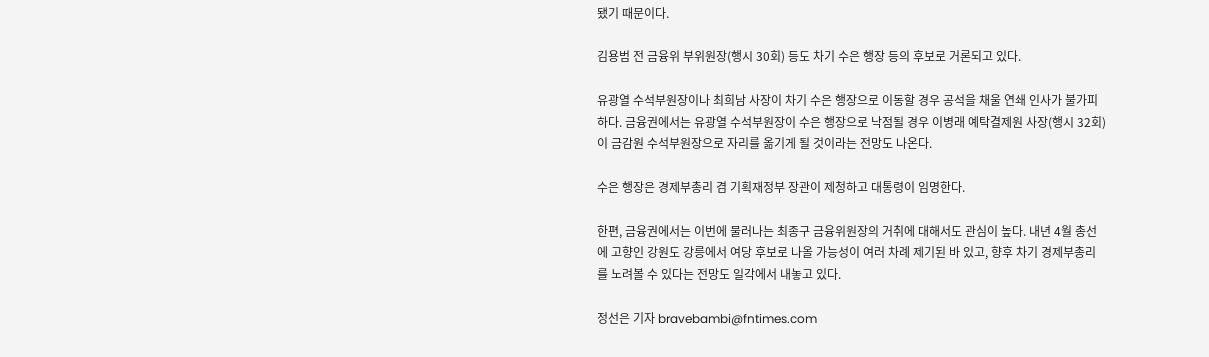됐기 때문이다.

김용범 전 금융위 부위원장(행시 30회) 등도 차기 수은 행장 등의 후보로 거론되고 있다.

유광열 수석부원장이나 최희남 사장이 차기 수은 행장으로 이동할 경우 공석을 채울 연쇄 인사가 불가피하다. 금융권에서는 유광열 수석부원장이 수은 행장으로 낙점될 경우 이병래 예탁결제원 사장(행시 32회)이 금감원 수석부원장으로 자리를 옮기게 될 것이라는 전망도 나온다.

수은 행장은 경제부총리 겸 기획재정부 장관이 제청하고 대통령이 임명한다.

한편, 금융권에서는 이번에 물러나는 최종구 금융위원장의 거취에 대해서도 관심이 높다. 내년 4월 총선에 고향인 강원도 강릉에서 여당 후보로 나올 가능성이 여러 차례 제기된 바 있고, 향후 차기 경제부총리를 노려볼 수 있다는 전망도 일각에서 내놓고 있다.

정선은 기자 bravebambi@fntimes.com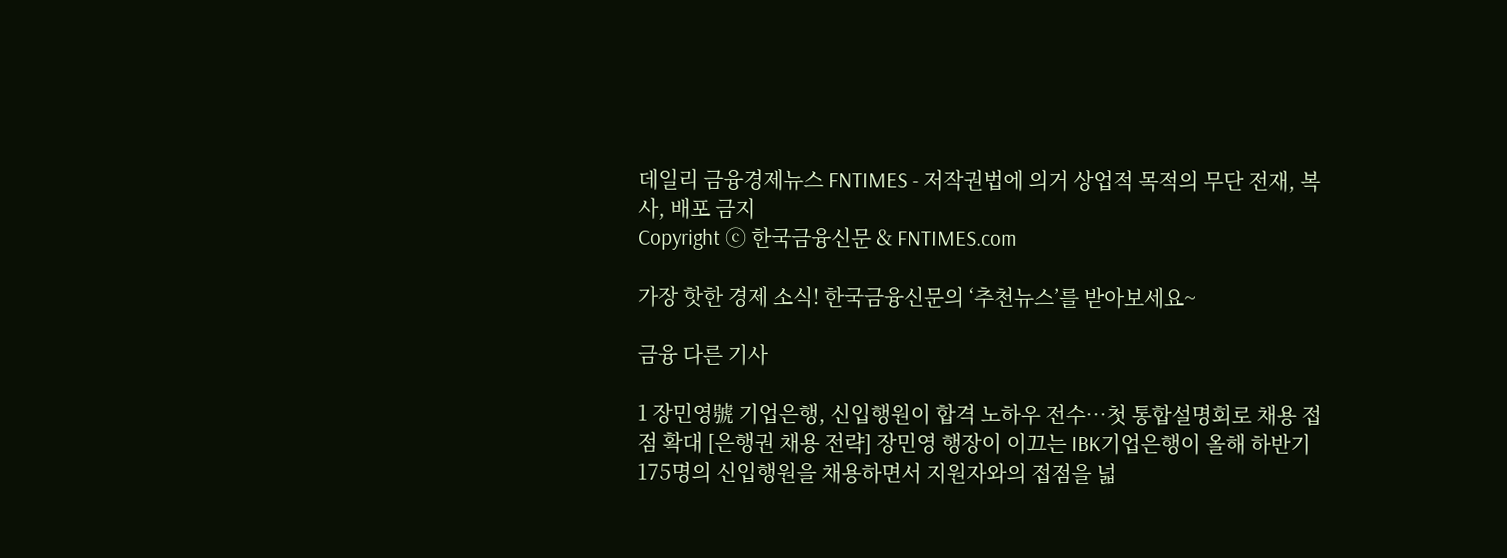데일리 금융경제뉴스 FNTIMES - 저작권법에 의거 상업적 목적의 무단 전재, 복사, 배포 금지
Copyright ⓒ 한국금융신문 & FNTIMES.com

가장 핫한 경제 소식! 한국금융신문의 ‘추천뉴스’를 받아보세요~

금융 다른 기사

1 장민영號 기업은행, 신입행원이 합격 노하우 전수…첫 통합설명회로 채용 접점 확대 [은행권 채용 전략] 장민영 행장이 이끄는 IBK기업은행이 올해 하반기 175명의 신입행원을 채용하면서 지원자와의 접점을 넓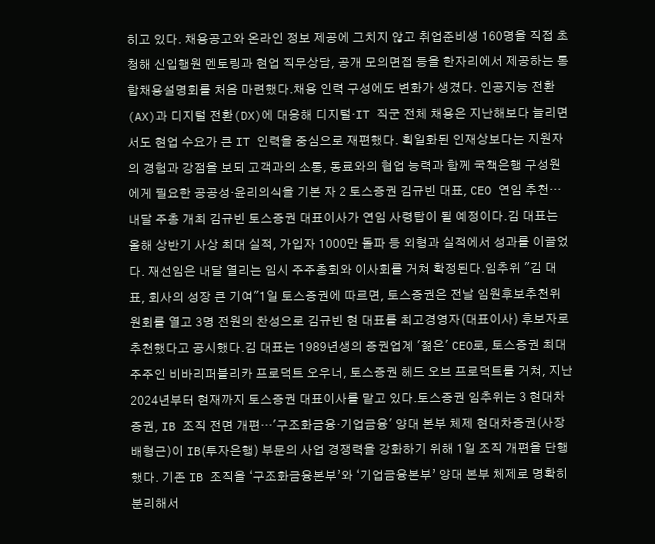히고 있다. 채용공고와 온라인 정보 제공에 그치지 않고 취업준비생 160명을 직접 초청해 신입행원 멘토링과 현업 직무상담, 공개 모의면접 등을 한자리에서 제공하는 통합채용설명회를 처음 마련했다.채용 인력 구성에도 변화가 생겼다. 인공지능 전환(AX)과 디지털 전환(DX)에 대응해 디지털·IT 직군 전체 채용은 지난해보다 늘리면서도 현업 수요가 큰 IT 인력을 중심으로 재편했다. 획일화된 인재상보다는 지원자의 경험과 강점을 보되 고객과의 소통, 동료와의 협업 능력과 함께 국책은행 구성원에게 필요한 공공성·윤리의식을 기본 자 2 토스증권 김규빈 대표, CEO 연임 추천…내달 주총 개최 김규빈 토스증권 대표이사가 연임 사령탑이 될 예정이다.김 대표는 올해 상반기 사상 최대 실적, 가입자 1000만 돌파 등 외형과 실적에서 성과를 이끌었다. 재선임은 내달 열리는 임시 주주총회와 이사회를 거쳐 확정된다.임추위 "김 대표, 회사의 성장 큰 기여"1일 토스증권에 따르면, 토스증권은 전날 임원후보추천위원회를 열고 3명 전원의 찬성으로 김규빈 현 대표를 최고경영자(대표이사) 후보자로 추천했다고 공시했다.김 대표는 1989년생의 증권업계 '젊은' CEO로, 토스증권 최대주주인 비바리퍼블리카 프로덕트 오우너, 토스증권 헤드 오브 프로덕트를 거쳐, 지난 2024년부터 현재까지 토스증권 대표이사를 맡고 있다.토스증권 임추위는 3 현대차증권, IB 조직 전면 개편…'구조화금융·기업금융' 양대 본부 체제 현대차증권(사장 배형근)이 IB(투자은행) 부문의 사업 경쟁력을 강화하기 위해 1일 조직 개편을 단행했다. 기존 IB 조직을 ‘구조화금융본부’와 ‘기업금융본부’ 양대 본부 체제로 명확히 분리해서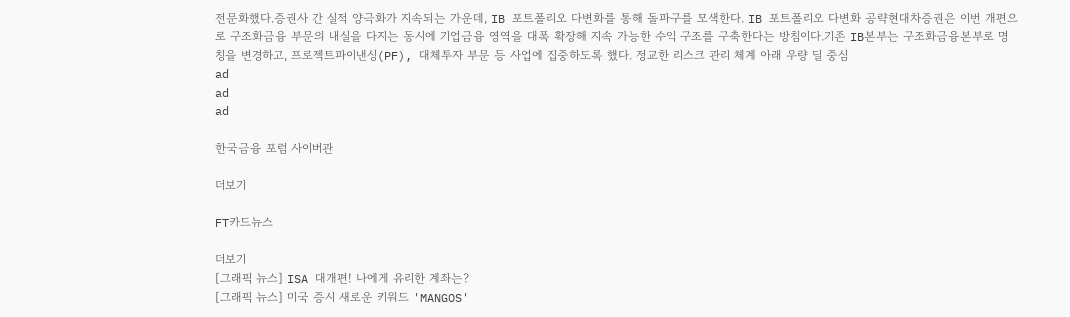전문화했다.증권사 간 실적 양극화가 지속되는 가운데, IB 포트폴리오 다변화를 통해 돌파구를 모색한다. IB 포트폴리오 다변화 공략현대차증권은 이번 개편으로 구조화금융 부문의 내실을 다지는 동시에 기업금융 영역을 대폭 확장해 지속 가능한 수익 구조를 구축한다는 방침이다.기존 IB본부는 구조화금융본부로 명칭을 변경하고, 프로젝트파이낸싱(PF), 대체투자 부문 등 사업에 집중하도록 했다. 정교한 리스크 관리 체계 아래 우량 딜 중심
ad
ad
ad

한국금융 포럼 사이버관

더보기

FT카드뉴스

더보기
[그래픽 뉴스] ISA 대개편! 나에게 유리한 계좌는?
[그래픽 뉴스] 미국 증시 새로운 키워드 'MANGOS'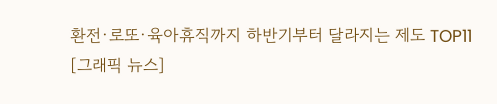환전·로또·육아휴직까지 하반기부터 달라지는 제도 TOP11
[그래픽 뉴스]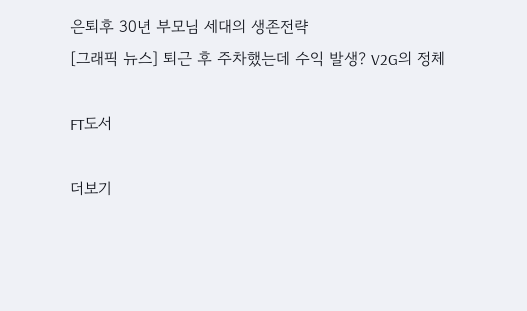은퇴후 30년 부모님 세대의 생존전략
[그래픽 뉴스] 퇴근 후 주차했는데 수익 발생? V2G의 정체

FT도서

더보기